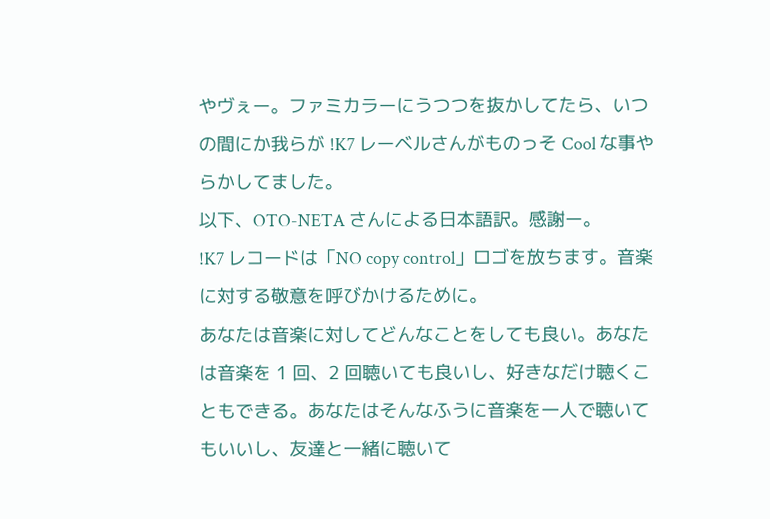やヴぇー。ファミカラーにうつつを抜かしてたら、いつの間にか我らが !K7 レーベルさんがものっそ Cool な事やらかしてました。
以下、OTO-NETA さんによる日本語訳。感謝ー。
!K7 レコードは「NO copy control」ロゴを放ちます。音楽に対する敬意を呼びかけるために。
あなたは音楽に対してどんなことをしても良い。あなたは音楽を 1 回、2 回聴いても良いし、好きなだけ聴くこともできる。あなたはそんなふうに音楽を一人で聴いてもいいし、友達と一緒に聴いて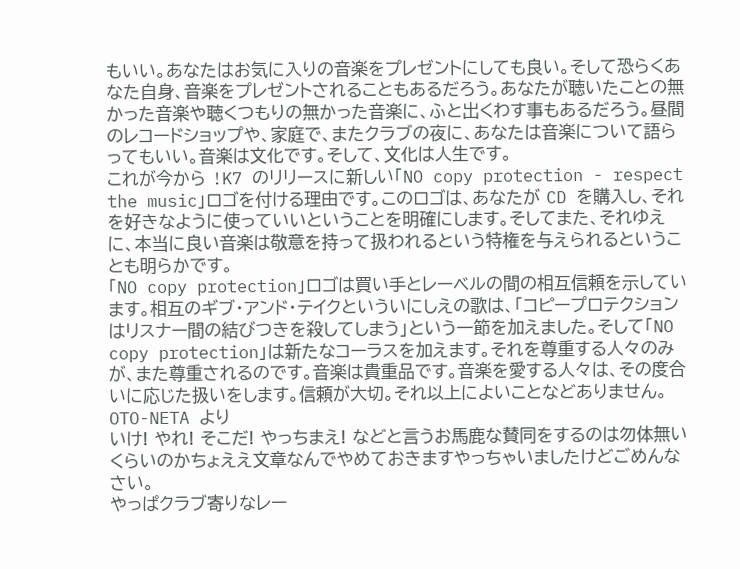もいい。あなたはお気に入りの音楽をプレゼントにしても良い。そして恐らくあなた自身、音楽をプレゼントされることもあるだろう。あなたが聴いたことの無かった音楽や聴くつもりの無かった音楽に、ふと出くわす事もあるだろう。昼間のレコードショップや、家庭で、またクラブの夜に、あなたは音楽について語らってもいい。音楽は文化です。そして、文化は人生です。
これが今から !K7 のリリースに新しい「NO copy protection - respect the music」ロゴを付ける理由です。このロゴは、あなたが CD を購入し、それを好きなように使っていいということを明確にします。そしてまた、それゆえに、本当に良い音楽は敬意を持って扱われるという特権を与えられるということも明らかです。
「NO copy protection」ロゴは買い手とレーベルの間の相互信頼を示しています。相互のギブ・アンド・テイクといういにしえの歌は、「コピープロテクションはリスナー間の結びつきを殺してしまう」という一節を加えました。そして「NO copy protection」は新たなコーラスを加えます。それを尊重する人々のみが、また尊重されるのです。音楽は貴重品です。音楽を愛する人々は、その度合いに応じた扱いをします。信頼が大切。それ以上によいことなどありません。
OTO-NETA より
いけ! やれ! そこだ! やっちまえ! などと言うお馬鹿な賛同をするのは勿体無いくらいのかちょええ文章なんでやめておきますやっちゃいましたけどごめんなさい。
やっぱクラブ寄りなレー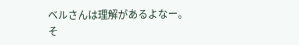ベルさんは理解があるよなー。そ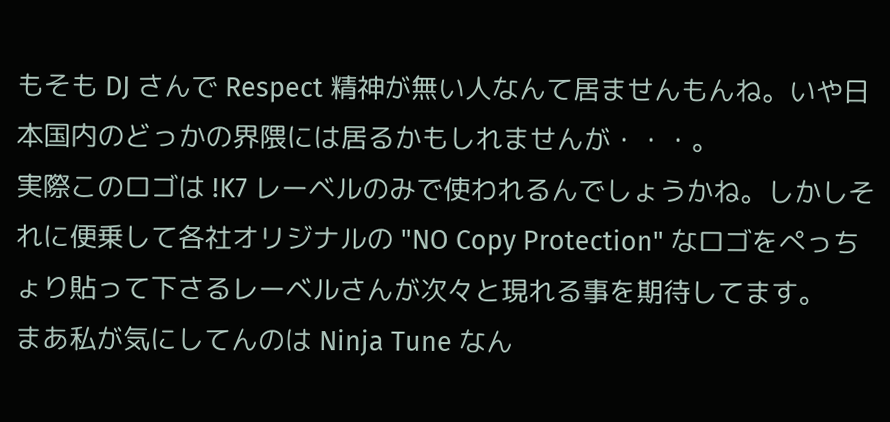もそも DJ さんで Respect 精神が無い人なんて居ませんもんね。いや日本国内のどっかの界隈には居るかもしれませんが・・・。
実際このロゴは !K7 レーベルのみで使われるんでしょうかね。しかしそれに便乗して各社オリジナルの "NO Copy Protection" なロゴをぺっちょり貼って下さるレーベルさんが次々と現れる事を期待してます。
まあ私が気にしてんのは Ninja Tune なん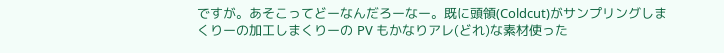ですが。あそこってどーなんだろーなー。既に頭領(Coldcut)がサンプリングしまくりーの加工しまくりーの PV もかなりアレ(どれ)な素材使った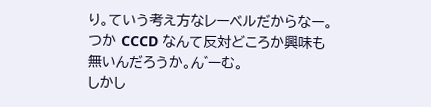り。ていう考え方なレーベルだからなー。つか CCCD なんて反対どころか興味も無いんだろうか。ん゛ーむ。
しかし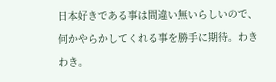日本好きである事は間違い無いらしいので、何かやらかしてくれる事を勝手に期待。わきわき。